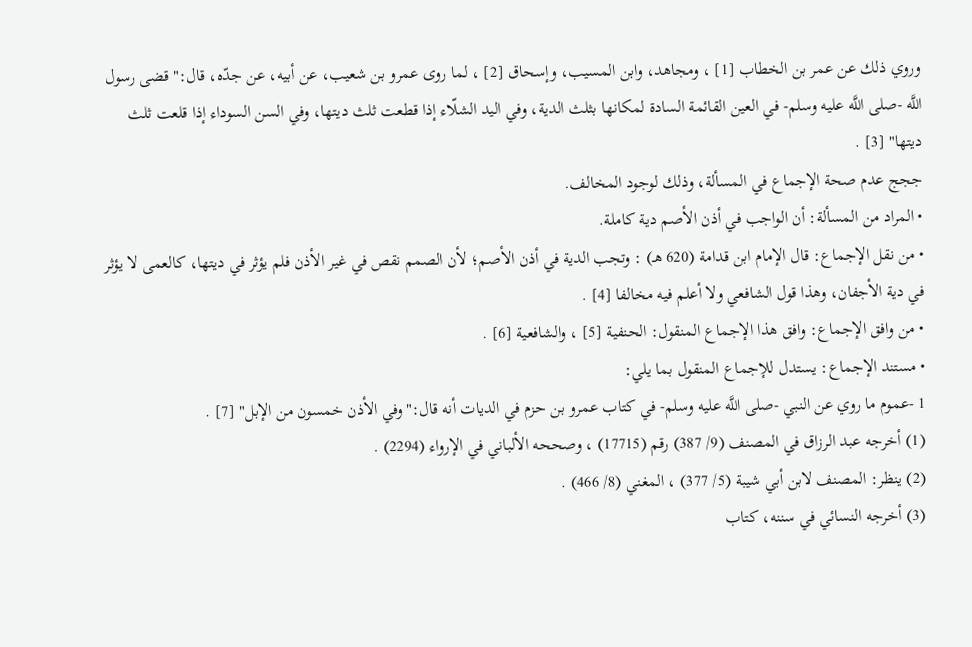وروي ذلك عن عمر بن الخطاب [1] ، ومجاهد، وابن المسيب، وإسحاق [2] ، لما روى عمرو بن شعيب، عن أبيه، عن جدّه، قال:"قضى رسول اللَّه -صلى اللَّه عليه وسلم- في العين القائمة السادة لمكانها بثلث الدية، وفي اليد الشلّاء إذا قطعت ثلث ديتها، وفي السن السوداء إذا قلعت ثلث ديتها" [3] .
ججج عدم صحة الإجماع في المسألة، وذلك لوجود المخالف.
• المراد من المسألة: أن الواجب في أذن الأصم دية كاملة.
• من نقل الإجماع: قال الإمام ابن قدامة (620 هـ) : وتجب الدية في أذن الأصم؛ لأن الصمم نقص في غير الأذن فلم يؤثر في ديتها، كالعمى لا يؤثر في دية الأجفان، وهذا قول الشافعي ولا أعلم فيه مخالفا [4] .
• من وافق الإجماع: وافق هذا الإجماع المنقول: الحنفية [5] ، والشافعية [6] .
• مستند الإجماع: يستدل للإجماع المنقول بما يلي:
1 -عموم ما روي عن النبي -صلى اللَّه عليه وسلم- في كتاب عمرو بن حزم في الديات أنه قال:"وفي الأذن خمسون من الإبل" [7] .
(1) أخرجه عبد الرزاق في المصنف (9/ 387) رقم (17715) ، وصححه الألباني في الإرواء (2294) .
(2) ينظر: المصنف لابن أبي شيبة (5/ 377) ، المغني (8/ 466) .
(3) أخرجه النسائي في سننه، كتاب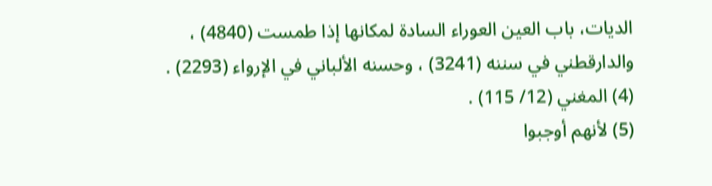الديات، باب العين العوراء السادة لمكانها إذا طمست (4840) ، والدارقطني في سننه (3241) ، وحسنه الألباني في الإرواء (2293) .
(4) المغني (12/ 115) .
(5) لأنهم أوجبوا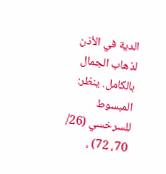الدية في الأذن لذهاب الجمال بالكامل. ينظر: المبسوط للسرخسي (26/ 70، 72) ،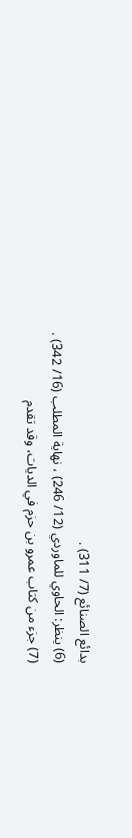بدائع الصنائع (7/ 311) .
(6) ينظر: الحاوي للماوردي (12/ 246) ، نهاية المطلب (16/ 342) .
(7) جزء من كتاب عمرو بن حزم في الديات، وقد تقدم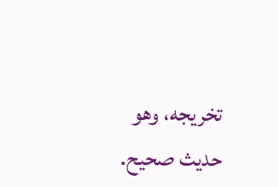تخريجه، وهو حديث صحيح.